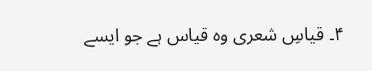۴۔ قیاسِ شعری وہ قیاس ہے جو ایسے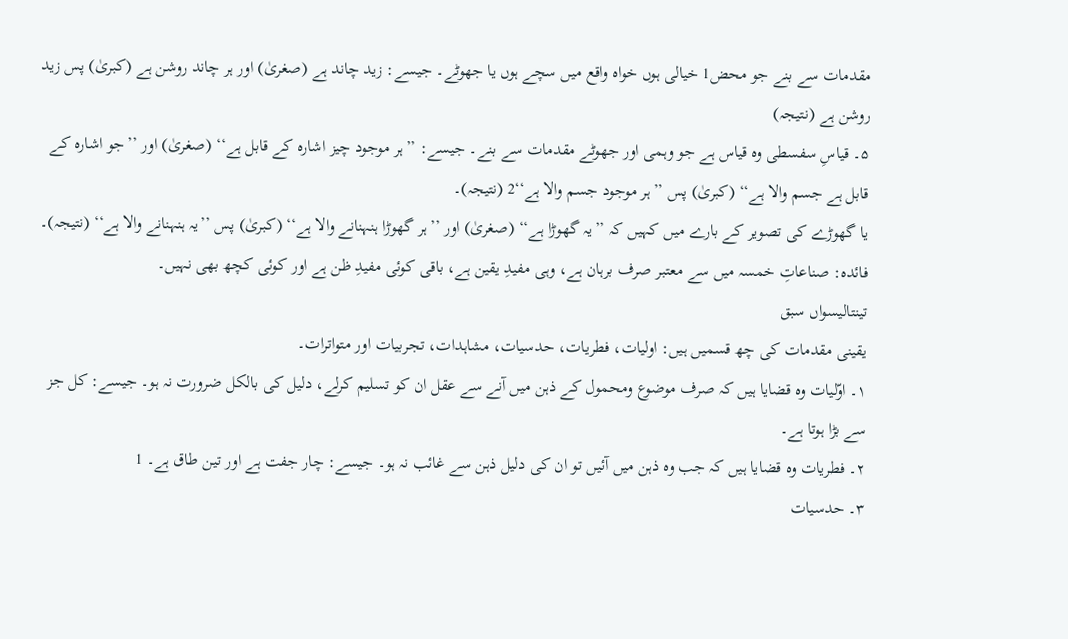مقدمات سے بنے جو محض1 خیالی ہوں خواہ واقع میں سچے ہوں یا جھوٹے۔ جیسے: زید چاند ہے (صغریٰ) اور ہر چاند روشن ہے (کبریٰ) پس زید روشن ہے (نتیجہ)
۵۔ قیاسِ سفسطی وہ قیاس ہے جو وہمی اور جھوٹے مقدمات سے بنے۔ جیسے: ’’ہر موجود چیز اشارہ کے قابل ہے‘‘ (صغریٰ) اور ’’جو اشارہ کے قابل ہے جسم والا ہے‘‘ (کبریٰ) پس ’’ہر موجود جسم والا ہے‘‘2 (نتیجہ)۔
یا گھوڑے کی تصویر کے بارے میں کہیں کہ ’’یہ گھوڑا ہے‘‘ (صغریٰ) اور ’’ہر گھوڑا ہنہنانے والا ہے‘‘ (کبریٰ) پس ’’یہ ہنہنانے والا ہے‘‘ (نتیجہ)۔
فائدہ: صناعاتِ خمسہ میں سے معتبر صرف برہان ہے، وہی مفیدِ یقین ہے، باقی کوئی مفیدِ ظن ہے اور کوئی کچھ بھی نہیں۔
تینتالیسواں سبق
یقینی مقدمات کی چھ قسمیں ہیں: اولیات، فطریات، حدسیات، مشاہدات، تجربیات اور متواترات۔
۱۔ اوّلیات وہ قضایا ہیں کہ صرف موضوع ومحمول کے ذہن میں آنے سے عقل ان کو تسلیم کرلے، دلیل کی بالکل ضرورت نہ ہو۔ جیسے: کل جز سے بڑا ہوتا ہے۔
۲۔ فطریات وہ قضایا ہیں کہ جب وہ ذہن میں آئیں تو ان کی دلیل ذہن سے غائب نہ ہو۔ جیسے: چار جفت ہے اور تین طاق ہے۔ 1
۳۔ حدسیات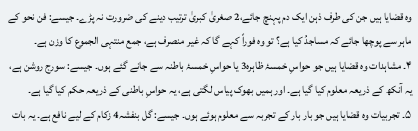وہ قضایا ہیں جن کی طرف ذہن ایک دم پہنچ جائے،2 صغریٰ کبریٰ ترتیب دینے کی ضرورت نہ پڑے۔ جیسے: فن نحو کے ماہر سے پوچھا جائے کہ مساجدُ کیا ہے؟ تو وہ فوراً کہے گا کہ غیر منصرف ہے، جمع منتہی الجموع کا وزن ہے۔
۴۔ مشاہدات وہ قضایا ہیں جو حواسِ خمسۂ ظاہرہ3 یا حواسِ خمسۂ باطنہ سے جانے گئے ہوں۔ جیسے: سورج روشن ہے، یہ آنکھ کے ذریعہ معلوم کیا گیا ہے۔ اور ہمیں بھوک پیاس لگتی ہے، یہ حواسِ باطنی کے ذریعہ حکم کیا گیا ہے۔
۵۔ تجربیات وہ قضایا ہیں جو بار بار کے تجربہ سے معلوم ہوئے ہوں۔ جیسے: گل بنفشہ4 زکام کے لیے نافع ہے۔ یہ بات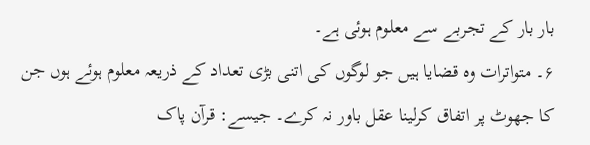بار بار کے تجربے سے معلوم ہوئی ہے۔
۶۔ متواترات وہ قضایا ہیں جو لوگوں کی اتنی بڑی تعداد کے ذریعہ معلوم ہوئے ہوں جن کا جھوٹ پر اتفاق کرلینا عقل باور نہ کرے۔ جیسے: قرآن پاک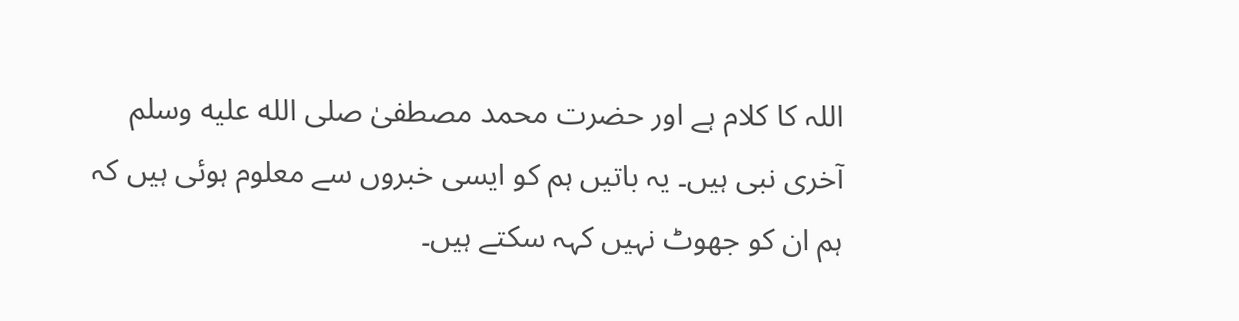اللہ کا کلام ہے اور حضرت محمد مصطفیٰ صلى الله عليه وسلم آخری نبی ہیں۔ یہ باتیں ہم کو ایسی خبروں سے معلوم ہوئی ہیں کہ ہم ان کو جھوٹ نہیں کہہ سکتے ہیں۔